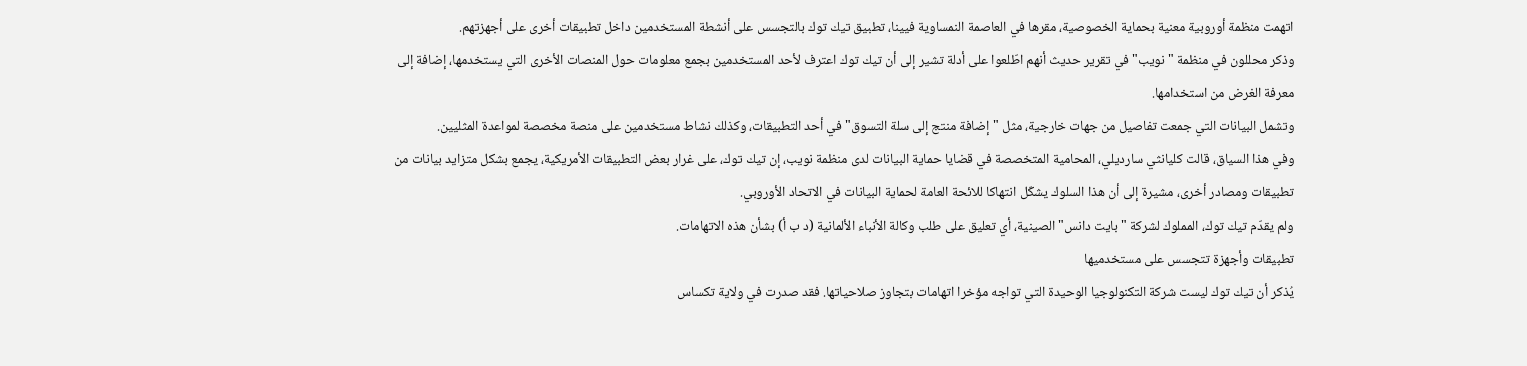اتهمت منظمة أوروبية معنية بحماية الخصوصية، مقرها في العاصمة النمساوية فيينا، تطبيق تيك توك بالتجسس على أنشطة المستخدمين داخل تطبيقات أخرى على أجهزتهم.
وذكر محللون في منظمة "نويب" في تقرير حديث أنهم اطّلعوا على أدلة تشير إلى أن تيك توك اعترف لأحد المستخدمين بجمع معلومات حول المنصات الأخرى التي يستخدمها، إضافة إلى معرفة الغرض من استخدامها.
وتشمل البيانات التي جمعت تفاصيل من جهات خارجية، مثل "إضافة منتج إلى سلة التسوق" في أحد التطبيقات، وكذلك نشاط مستخدمين على منصة مخصصة لمواعدة المثليين.
وفي هذا السياق، قالت كليانثي سارديلي، المحامية المتخصصة في قضايا حماية البيانات لدى منظمة نويب، إن تيك توك، على غرار بعض التطبيقات الأمريكية، يجمع بشكل متزايد بيانات من تطبيقات ومصادر أخرى، مشيرة إلى أن هذا السلوك يشكّل انتهاكا للائحة العامة لحماية البيانات في الاتحاد الأوروبي.
ولم يقدّم تيك توك، المملوك لشركة "بايت دانس" الصينية، أي تعليق على طلب وكالة الأنباء الألمانية (د ب أ) بشأن هذه الاتهامات.
تطبيقات وأجهزة تتجسس على مستخدميها
يُذكر أن تيك توك ليست شركة التكنولوجيا الوحيدة التي تواجه مؤخرا اتهامات بتجاوز صلاحياتها. فقد صدرت في ولاية تكساس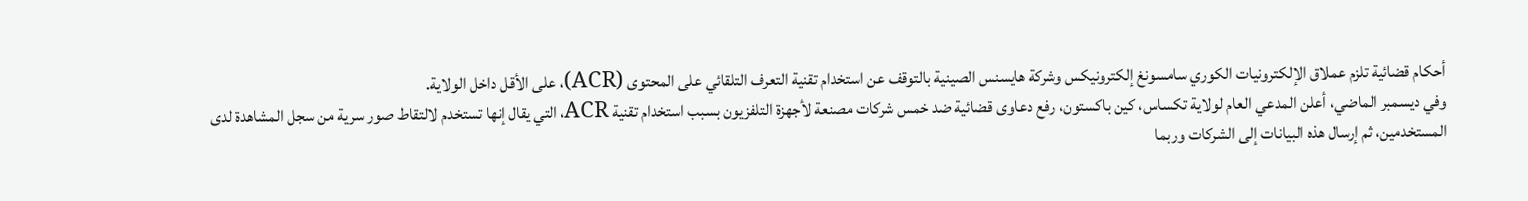أحكام قضائية تلزم عملاق الإلكترونيات الكوري سامسونغ إلكترونيكس وشركة هايسنس الصينية بالتوقف عن استخدام تقنية التعرف التلقائي على المحتوى (ACR)، على الأقل داخل الولاية.
وفي ديسمبر الماضي، أعلن المدعي العام لولاية تكساس، كين باكستون، رفع دعاوى قضائية ضد خمس شركات مصنعة لأجهزة التلفزيون بسبب استخدام تقنية ACR، التي يقال إنها تستخدم لالتقاط صور سرية من سجل المشاهدة لدى المستخدمين، ثم إرسال هذه البيانات إلى الشركات وربما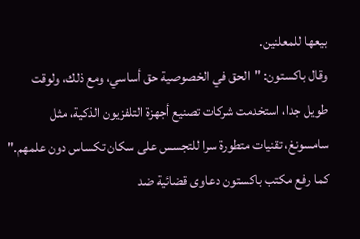بيعها للمعلنين.
وقال باكستون: "الحق في الخصوصية حق أساسي، ومع ذلك، ولوقت طويل جدا، استخدمت شركات تصنيع أجهزة التلفزيون الذكية، مثل سامسونغ، تقنيات متطورة سرا للتجسس على سكان تكساس دون علمهم." كما رفع مكتب باكستون دعاوى قضائية ضد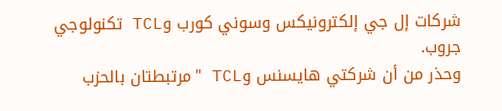شركات إل جي إلكترونيكس وسوني كورب وTCL تكنولوجي جروب.
وحذر من أن شركتي هايسنس وTCL "مرتبطتان بالحزب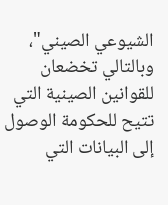الشيوعي الصيني"، وبالتالي تخضعان للقوانين الصينية التي تتيح للحكومة الوصول إلى البيانات التي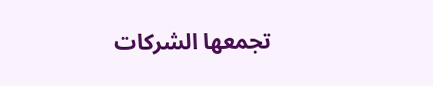تجمعها الشركات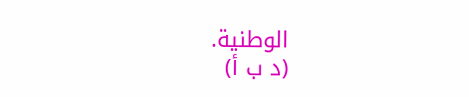الوطنية.
(د ب أ)